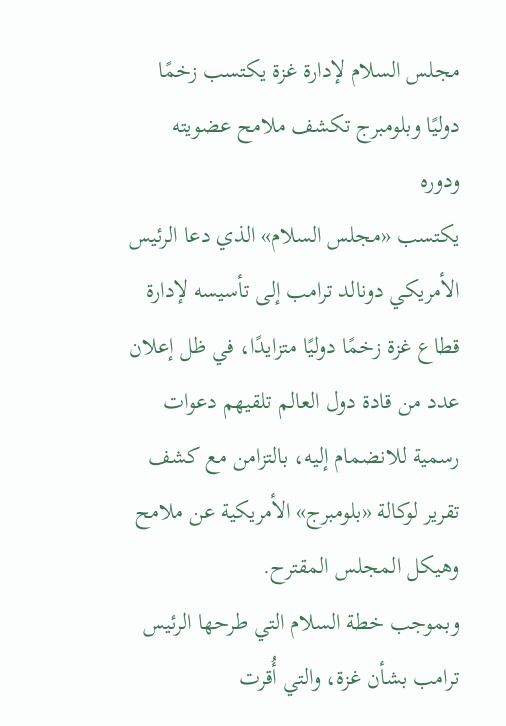مجلس السلام لإدارة غزة يكتسب زخمًا دوليًا وبلومبرج تكشف ملامح عضويته ودوره
يكتسب «مجلس السلام» الذي دعا الرئيس الأمريكي دونالد ترامب إلى تأسيسه لإدارة قطاع غزة زخمًا دوليًا متزايدًا، في ظل إعلان عدد من قادة دول العالم تلقيهم دعوات رسمية للانضمام إليه، بالتزامن مع كشف تقرير لوكالة «بلومبرج» الأمريكية عن ملامح وهيكل المجلس المقترح.
وبموجب خطة السلام التي طرحها الرئيس ترامب بشأن غزة، والتي أُقرت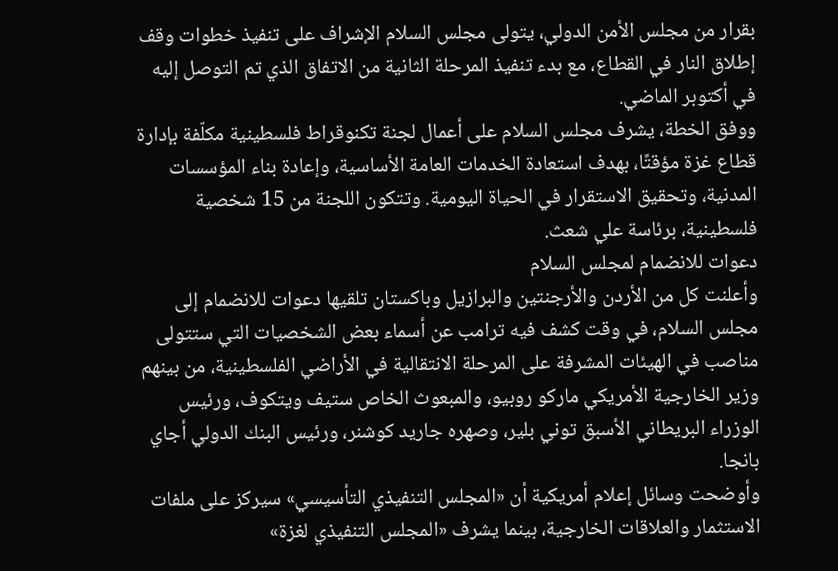بقرار من مجلس الأمن الدولي، يتولى مجلس السلام الإشراف على تنفيذ خطوات وقف إطلاق النار في القطاع، مع بدء تنفيذ المرحلة الثانية من الاتفاق الذي تم التوصل إليه في أكتوبر الماضي.
ووفق الخطة، يشرف مجلس السلام على أعمال لجنة تكنوقراط فلسطينية مكلّفة بإدارة قطاع غزة مؤقتًا، بهدف استعادة الخدمات العامة الأساسية، وإعادة بناء المؤسسات المدنية، وتحقيق الاستقرار في الحياة اليومية. وتتكون اللجنة من 15 شخصية فلسطينية، برئاسة علي شعث.
دعوات للانضمام لمجلس السلام
وأعلنت كل من الأردن والأرجنتين والبرازيل وباكستان تلقيها دعوات للانضمام إلى مجلس السلام، في وقت كشف فيه ترامب عن أسماء بعض الشخصيات التي ستتولى مناصب في الهيئات المشرفة على المرحلة الانتقالية في الأراضي الفلسطينية، من بينهم وزير الخارجية الأمريكي ماركو روبيو، والمبعوث الخاص ستيف ويتكوف، ورئيس الوزراء البريطاني الأسبق توني بلير، وصهره جاريد كوشنر، ورئيس البنك الدولي أجاي بانجا.
وأوضحت وسائل إعلام أمريكية أن «المجلس التنفيذي التأسيسي» سيركز على ملفات الاستثمار والعلاقات الخارجية، بينما يشرف «المجلس التنفيذي لغزة»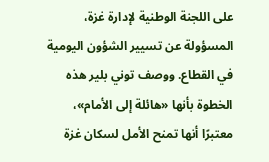على اللجنة الوطنية لإدارة غزة، المسؤولة عن تسيير الشؤون اليومية في القطاع. ووصف توني بلير هذه الخطوة بأنها «هائلة إلى الأمام»، معتبرًا أنها تمنح الأمل لسكان غزة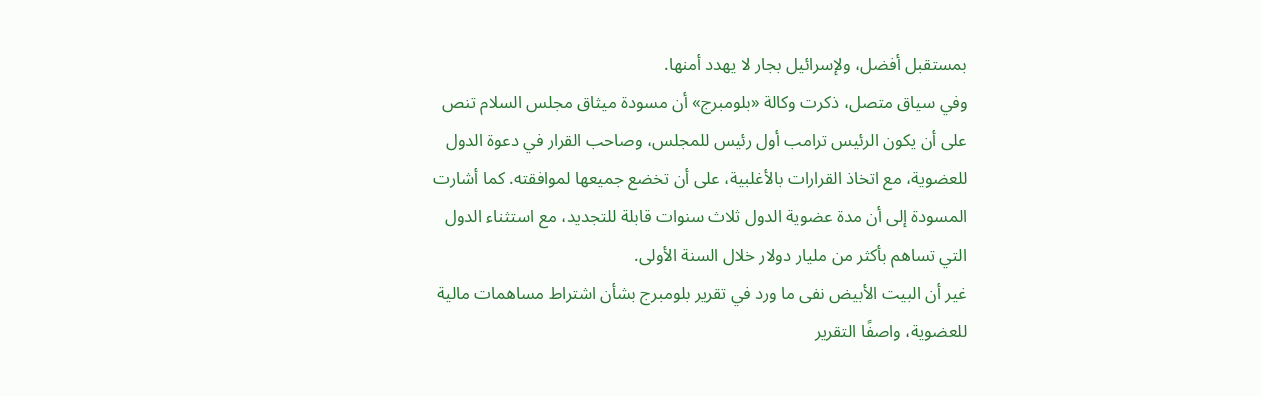بمستقبل أفضل، ولإسرائيل بجار لا يهدد أمنها.
وفي سياق متصل، ذكرت وكالة «بلومبرج» أن مسودة ميثاق مجلس السلام تنص على أن يكون الرئيس ترامب أول رئيس للمجلس، وصاحب القرار في دعوة الدول للعضوية، مع اتخاذ القرارات بالأغلبية، على أن تخضع جميعها لموافقته. كما أشارت المسودة إلى أن مدة عضوية الدول ثلاث سنوات قابلة للتجديد، مع استثناء الدول التي تساهم بأكثر من مليار دولار خلال السنة الأولى.
غير أن البيت الأبيض نفى ما ورد في تقرير بلومبرج بشأن اشتراط مساهمات مالية للعضوية، واصفًا التقرير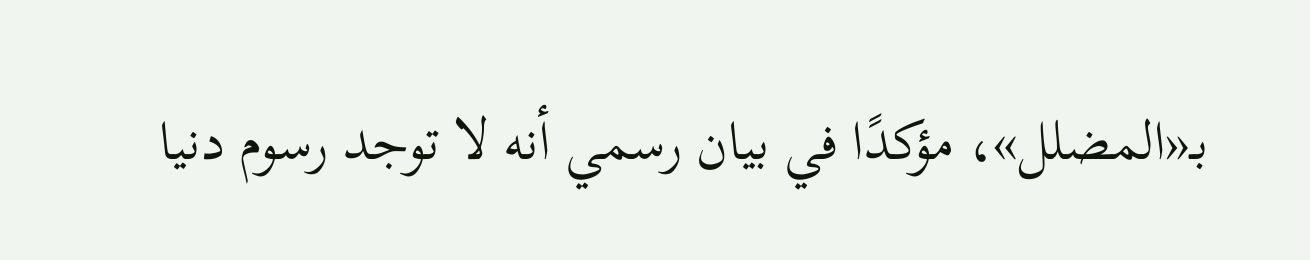بـ«المضلل»، مؤكدًا في بيان رسمي أنه لا توجد رسوم دنيا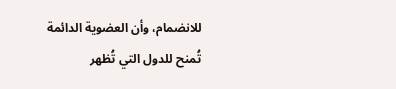للانضمام، وأن العضوية الدائمة تُمنح للدول التي تُظهر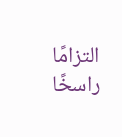التزامًا راسخًا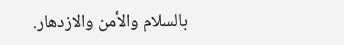بالسلام والأمن والازدهار.